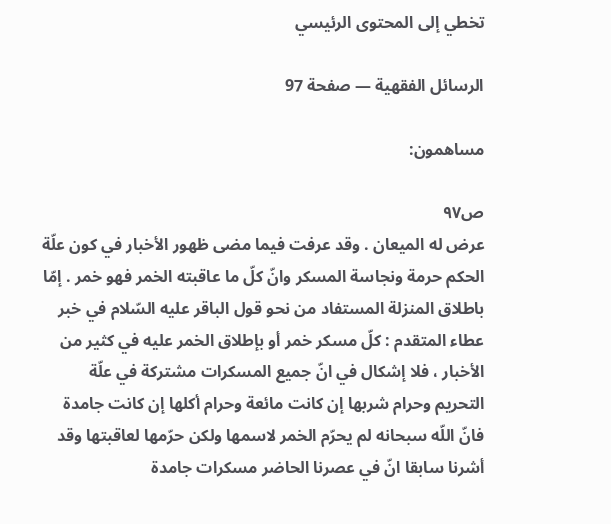تخطي إلى المحتوى الرئيسي

الرسائل الفقهية — صفحة 97

مساهمون:

ص٩٧
عرض له الميعان . وقد عرفت فيما مضى ظهور الأخبار في كون علّة الحكم حرمة ونجاسة المسكر وانّ كلّ ما عاقبته الخمر فهو خمر . إمّا باطلاق المنزلة المستفاد من نحو قول الباقر عليه السّلام في خبر عطاء المتقدم : كلّ مسكر خمر أو بإطلاق الخمر عليه في كثير من الأخبار ، فلا إشكال في انّ جميع المسكرات مشتركة في علّة التحريم وحرام شربها إن كانت مائعة وحرام أكلها إن كانت جامدة فانّ اللّه سبحانه لم يحرّم الخمر لاسمها ولكن حرّمها لعاقبتها وقد أشرنا سابقا انّ في عصرنا الحاضر مسكرات جامدة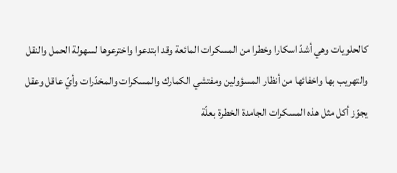كالحلويات وهي أشدّ اسكارا وخطرا من المسكرات المائعة وقد ابتدعوا واخترعوها لسهولة الحمل والنقل والتهريب بها واخفائها من أنظار المسؤولين ومفتشي الكمارك والمسكرات والمخدّرات وأيّ عاقل وعقل يجوّز أكل مثل هذه المسكرات الجامدة الخطرة بعلّة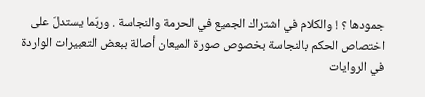جمودها ؟ ! والكلام في اشتراك الجميع في الحرمة والنجاسة . وربّما يستدلّ على اختصاص الحكم بالنجاسة بخصوص صورة الميعان أصالة ببعض التعبيرات الواردة في الروايات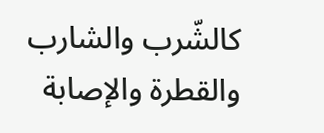كالشّرب والشارب والقطرة والإصابة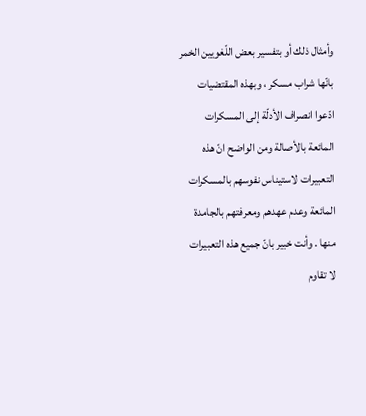وأمثال ذلك أو بتفسير بعض اللّغويين الخمر بانّها شراب مسكر ، وبهذه المقتضيات ادّعوا انصراف الأدلّة إلى المسكرات المائعة بالأصالة ومن الواضح انّ هذه التعبيرات لاستيناس نفوسهم بالمسكرات المائعة وعدم عهدهم ومعرفتهم بالجامدة منها . وأنت خبير بانّ جميع هذه التعبيرات لا تقاوم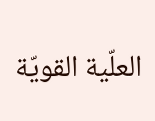العلّية القويّة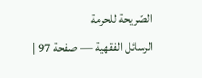الصّريحة للحرمة
الرسائل الفقهية — صفحة 97 |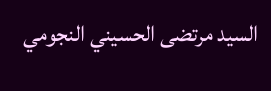السيد مرتضى الحسيني النجومي